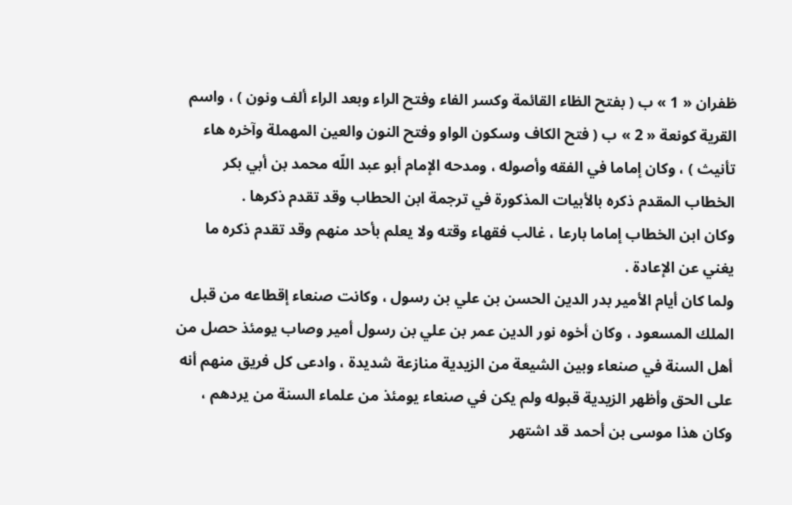ظفران « 1 » ب ( بفتح الظاء القائمة وكسر الفاء وفتح الراء وبعد الراء ألف ونون ) ، واسم القرية كونعة « 2 » ب ( فتح الكاف وسكون الواو وفتح النون والعين المهملة وآخره هاء تأنيث ) ، وكان إماما في الفقه وأصوله ، ومدحه الإمام أبو عبد اللّه محمد بن أبي بكر الخطاب المقدم ذكره بالأبيات المذكورة في ترجمة ابن الحطاب وقد تقدم ذكرها .
وكان ابن الخطاب إماما بارعا ، غالب فقهاء وقته ولا يعلم بأحد منهم وقد تقدم ذكره ما يغني عن الإعادة .
ولما كان أيام الأمير بدر الدين الحسن بن علي بن رسول ، وكانت صنعاء إقطاعه من قبل الملك المسعود ، وكان أخوه نور الدين عمر بن علي بن رسول أمير وصاب يومئذ حصل من أهل السنة في صنعاء وبين الشيعة من الزيدية منازعة شديدة ، وادعى كل فريق منهم أنه على الحق وأظهر الزيدية قبوله ولم يكن في صنعاء يومئذ من علماء السنة من يردهم ، وكان هذا موسى بن أحمد قد اشتهر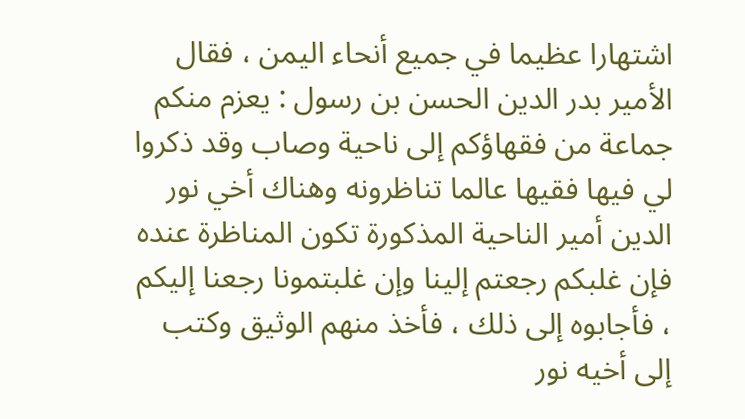اشتهارا عظيما في جميع أنحاء اليمن ، فقال الأمير بدر الدين الحسن بن رسول : يعزم منكم جماعة من فقهاؤكم إلى ناحية وصاب وقد ذكروا لي فيها فقيها عالما تناظرونه وهناك أخي نور الدين أمير الناحية المذكورة تكون المناظرة عنده فإن غلبكم رجعتم إلينا وإن غلبتمونا رجعنا إليكم ، فأجابوه إلى ذلك ، فأخذ منهم الوثيق وكتب إلى أخيه نور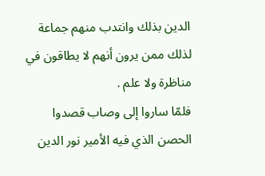الدين بذلك وانتدب منهم جماعة لذلك ممن يرون أنهم لا يطاقون في مناظرة ولا علم .
فلمّا ساروا إلى وصاب قصدوا الحصن الذي فيه الأمير نور الدين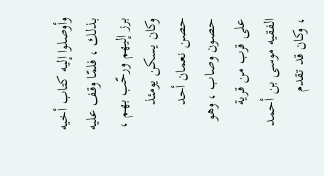وأوصلوا إليه كتاب أخيه بذلك ، فلمّا وقف عليه برز إليهم ورحّب بهم ، وكان يسكن يومئذ حصن نعمان أحد حصون وصاب ، وهو على قرب من قرية الفقيه موسى بن أحمد ، وكان قد تقدم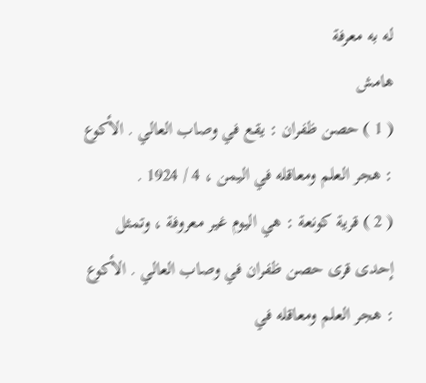له به معرفة
هامش
( 1 ) حصن ظفران : يقع في وصاب العالي . الأكوع : هجر العلم ومعاقله في اليمن ، 4 / 1924 .
( 2 ) قرية كونعة : هي اليوم غير معروفة ، وتمثل إحدى قرى حصن ظفران في وصاب العالي . الأكوع : هجر العلم ومعاقله في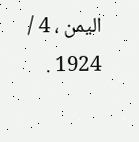اليمن ، 4 / 1924 .